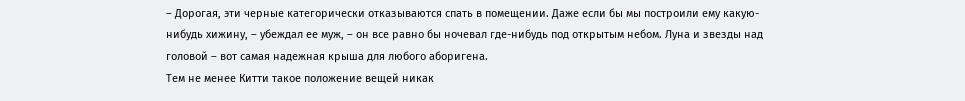– Дорогая, эти черные категорически отказываются спать в помещении. Даже если бы мы построили ему какую-нибудь хижину, – убеждал ее муж, – он все равно бы ночевал где-нибудь под открытым небом. Луна и звезды над головой – вот самая надежная крыша для любого аборигена.
Тем не менее Китти такое положение вещей никак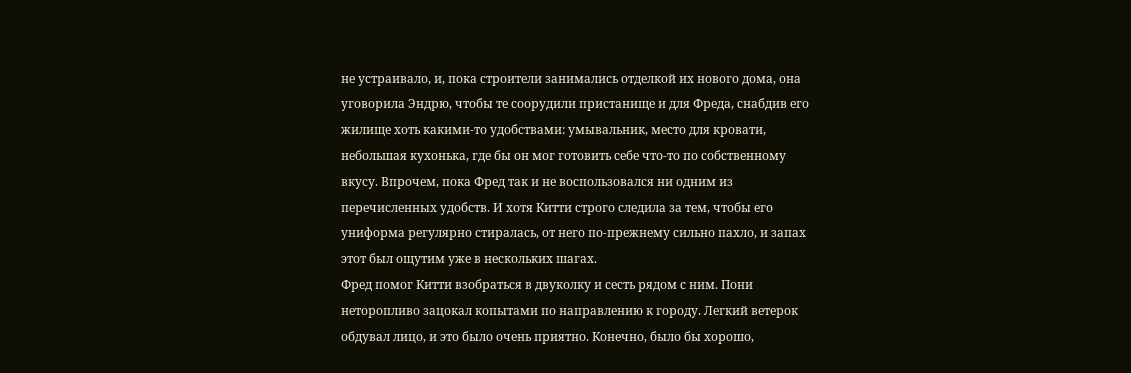не устраивало, и, пока строители занимались отделкой их нового дома, она уговорила Эндрю, чтобы те соорудили пристанище и для Фреда, снабдив его жилище хоть какими-то удобствами: умывальник, место для кровати, небольшая кухонька, где бы он мог готовить себе что-то по собственному вкусу. Впрочем, пока Фред так и не воспользовался ни одним из перечисленных удобств. И хотя Китти строго следила за тем, чтобы его униформа регулярно стиралась, от него по-прежнему сильно пахло, и запах этот был ощутим уже в нескольких шагах.
Фред помог Китти взобраться в двуколку и сесть рядом с ним. Пони неторопливо зацокал копытами по направлению к городу. Легкий ветерок обдувал лицо, и это было очень приятно. Конечно, было бы хорошо,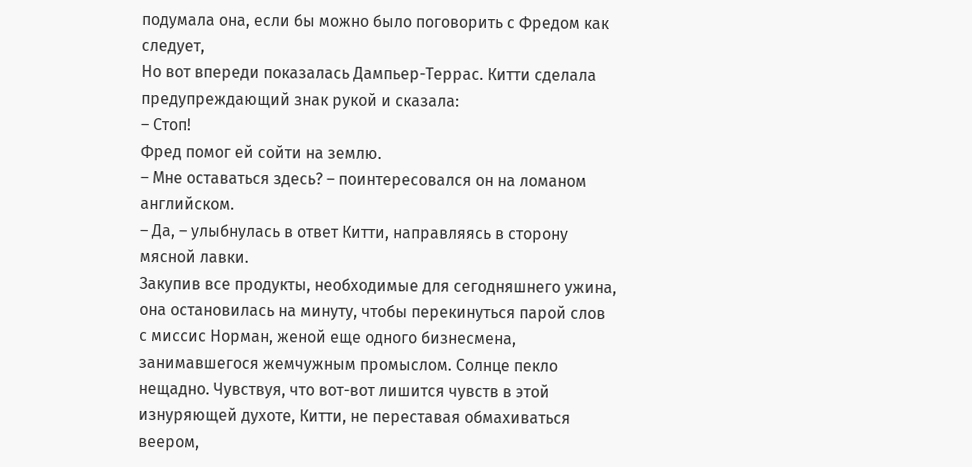подумала она, если бы можно было поговорить с Фредом как следует,
Но вот впереди показалась Дампьер-Террас. Китти сделала предупреждающий знак рукой и сказала:
– Стоп!
Фред помог ей сойти на землю.
– Мне оставаться здесь? – поинтересовался он на ломаном английском.
– Да, – улыбнулась в ответ Китти, направляясь в сторону мясной лавки.
Закупив все продукты, необходимые для сегодняшнего ужина, она остановилась на минуту, чтобы перекинуться парой слов с миссис Норман, женой еще одного бизнесмена, занимавшегося жемчужным промыслом. Солнце пекло нещадно. Чувствуя, что вот-вот лишится чувств в этой изнуряющей духоте, Китти, не переставая обмахиваться веером,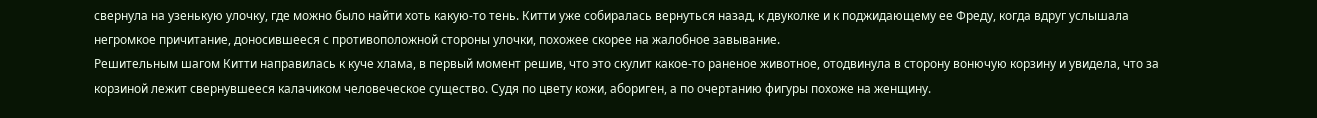свернула на узенькую улочку, где можно было найти хоть какую-то тень. Китти уже собиралась вернуться назад, к двуколке и к поджидающему ее Фреду, когда вдруг услышала негромкое причитание, доносившееся с противоположной стороны улочки, похожее скорее на жалобное завывание.
Решительным шагом Китти направилась к куче хлама, в первый момент решив, что это скулит какое-то раненое животное, отодвинула в сторону вонючую корзину и увидела, что за корзиной лежит свернувшееся калачиком человеческое существо. Судя по цвету кожи, абориген, а по очертанию фигуры похоже на женщину.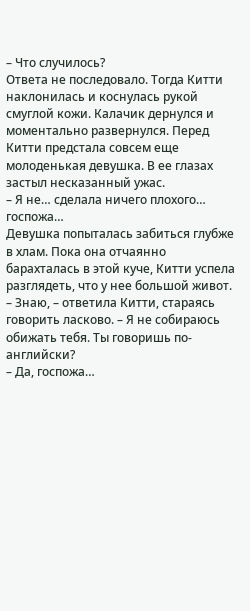– Что случилось?
Ответа не последовало. Тогда Китти наклонилась и коснулась рукой смуглой кожи. Калачик дернулся и моментально развернулся. Перед Китти предстала совсем еще молоденькая девушка. В ее глазах застыл несказанный ужас.
– Я не… сделала ничего плохого… госпожа…
Девушка попыталась забиться глубже в хлам. Пока она отчаянно барахталась в этой куче, Китти успела разглядеть, что у нее большой живот.
– Знаю, – ответила Китти, стараясь говорить ласково. – Я не собираюсь обижать тебя. Ты говоришь по-английски?
– Да, госпожа…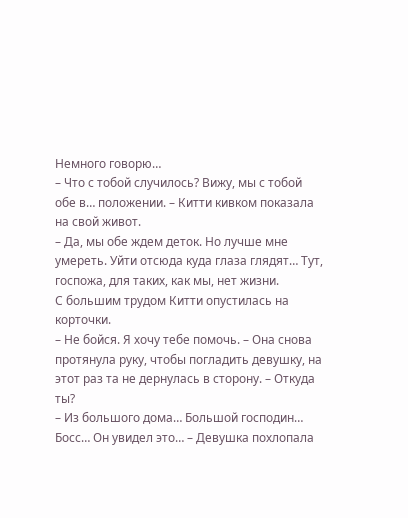Немного говорю…
– Что с тобой случилось? Вижу, мы с тобой обе в… положении. – Китти кивком показала на свой живот.
– Да, мы обе ждем деток. Но лучше мне умереть. Уйти отсюда куда глаза глядят… Тут, госпожа, для таких, как мы, нет жизни.
С большим трудом Китти опустилась на корточки.
– Не бойся. Я хочу тебе помочь. – Она снова протянула руку, чтобы погладить девушку, на этот раз та не дернулась в сторону. – Откуда ты?
– Из большого дома… Большой господин… Босс… Он увидел это… – Девушка похлопала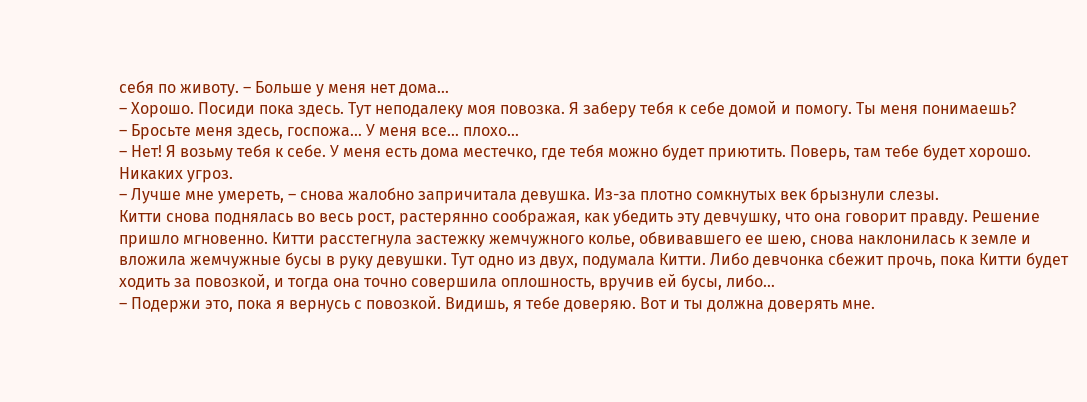себя по животу. – Больше у меня нет дома…
– Хорошо. Посиди пока здесь. Тут неподалеку моя повозка. Я заберу тебя к себе домой и помогу. Ты меня понимаешь?
– Бросьте меня здесь, госпожа… У меня все… плохо…
– Нет! Я возьму тебя к себе. У меня есть дома местечко, где тебя можно будет приютить. Поверь, там тебе будет хорошо. Никаких угроз.
– Лучше мне умереть, – снова жалобно запричитала девушка. Из-за плотно сомкнутых век брызнули слезы.
Китти снова поднялась во весь рост, растерянно соображая, как убедить эту девчушку, что она говорит правду. Решение пришло мгновенно. Китти расстегнула застежку жемчужного колье, обвивавшего ее шею, снова наклонилась к земле и вложила жемчужные бусы в руку девушки. Тут одно из двух, подумала Китти. Либо девчонка сбежит прочь, пока Китти будет ходить за повозкой, и тогда она точно совершила оплошность, вручив ей бусы, либо…
– Подержи это, пока я вернусь с повозкой. Видишь, я тебе доверяю. Вот и ты должна доверять мне.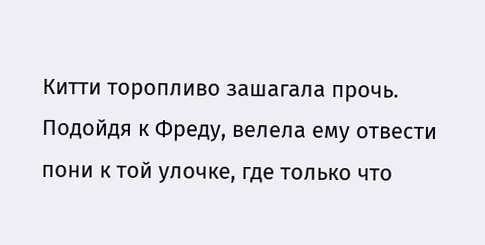Китти торопливо зашагала прочь. Подойдя к Фреду, велела ему отвести пони к той улочке, где только что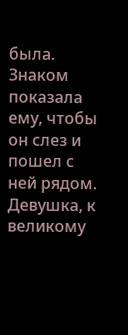была. Знаком показала ему, чтобы он слез и пошел с ней рядом. Девушка, к великому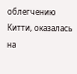облегчению Китти, оказалась на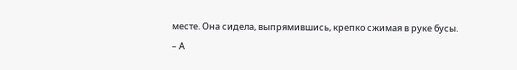месте. Она сидела, выпрямившись, крепко сжимая в руке бусы.
– А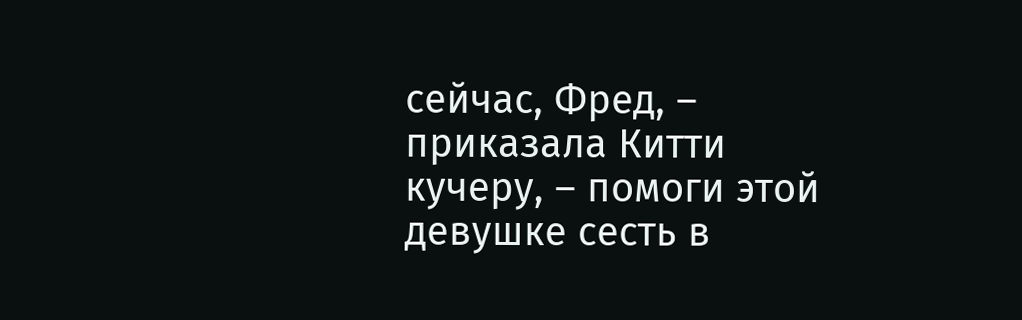сейчас, Фред, – приказала Китти кучеру, – помоги этой девушке сесть в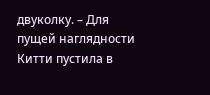двуколку. – Для пущей наглядности Китти пустила в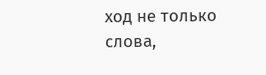ход не только слова,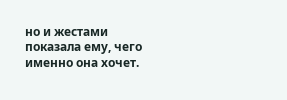но и жестами показала ему, чего именно она хочет.